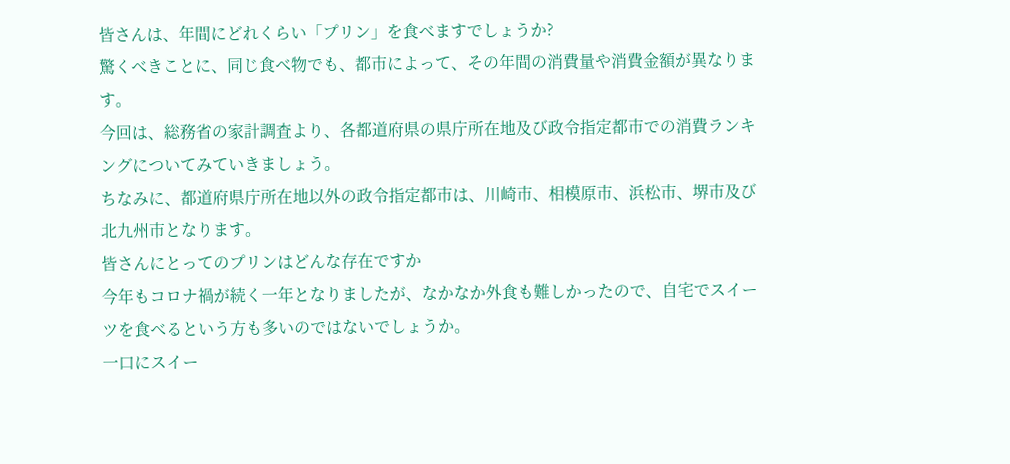皆さんは、年間にどれくらい「プリン」を食べますでしょうか?
驚くべきことに、同じ食べ物でも、都市によって、その年間の消費量や消費金額が異なります。
今回は、総務省の家計調査より、各都道府県の県庁所在地及び政令指定都市での消費ランキングについてみていきましょう。
ちなみに、都道府県庁所在地以外の政令指定都市は、川崎市、相模原市、浜松市、堺市及び北九州市となります。
皆さんにとってのプリンはどんな存在ですか
今年もコロナ禍が続く一年となりましたが、なかなか外食も難しかったので、自宅でスイーツを食べるという方も多いのではないでしょうか。
一口にスイー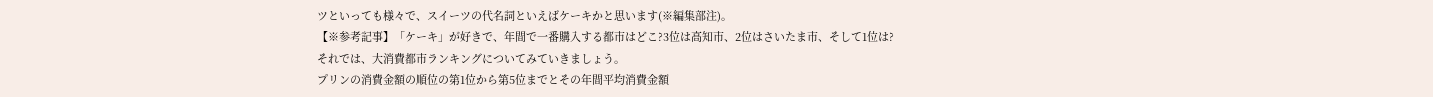ツといっても様々で、スイーツの代名詞といえばケーキかと思います(※編集部注)。
【※参考記事】「ケーキ」が好きで、年間で一番購入する都市はどこ?3位は高知市、2位はさいたま市、そして1位は?
それでは、大消費都市ランキングについてみていきましょう。
プリンの消費金額の順位の第1位から第5位までとその年間平均消費金額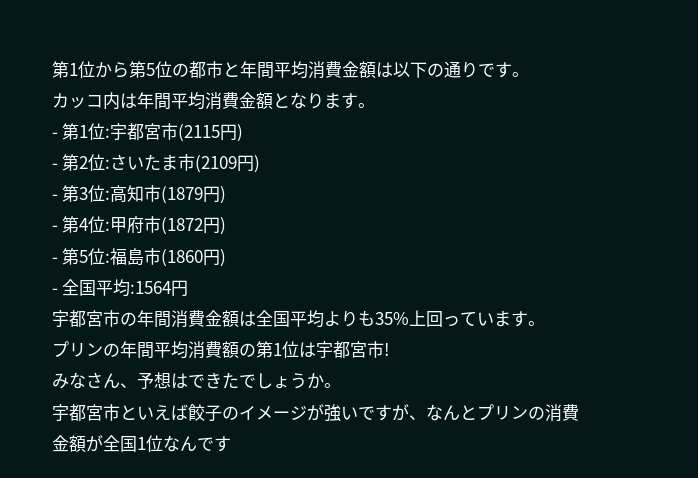第1位から第5位の都市と年間平均消費金額は以下の通りです。
カッコ内は年間平均消費金額となります。
- 第1位:宇都宮市(2115円)
- 第2位:さいたま市(2109円)
- 第3位:高知市(1879円)
- 第4位:甲府市(1872円)
- 第5位:福島市(1860円)
- 全国平均:1564円
宇都宮市の年間消費金額は全国平均よりも35%上回っています。
プリンの年間平均消費額の第1位は宇都宮市!
みなさん、予想はできたでしょうか。
宇都宮市といえば餃子のイメージが強いですが、なんとプリンの消費金額が全国1位なんです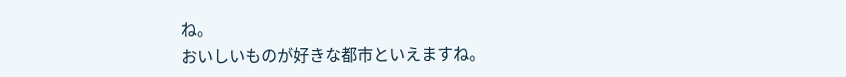ね。
おいしいものが好きな都市といえますね。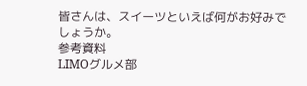皆さんは、スイーツといえば何がお好みでしょうか。
参考資料
LIMOグルメ部